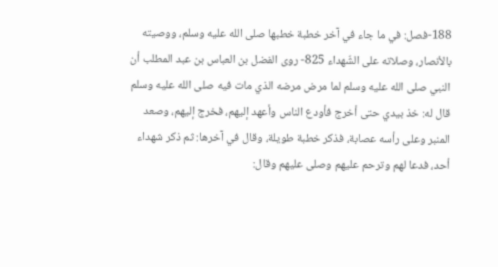188-فصل: في ما جاء في آخر خطبة خطبها صلى الله عليه وسلم، ووصيته بالأنصار، وصلاته على الشّهداء 825- روى الفضل بن العباس بن عبد المطلب أن النبي صلى الله عليه وسلم لما مرض مرضه الذي مات فيه صلى الله عليه وسلم قال له: خذ بيدي حتى أخرج فأودع الناس وأعهد إليهم، فخرج إليهم، وصعد المنبر وعلى رأسه عصابة، فذكر خطبة طويلة، وقال في آخرها: ثم ذكر شهداء أحد، فدعا لهم وترحم عليهم وصلى عليهم وقال: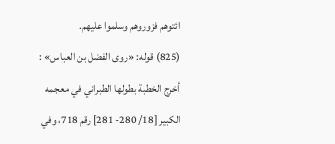ائتوهم فزوروهم وسلموا عليهم.
(825) قوله: «روى الفضل بن العباس» :
أخرج الخطبة بطولها الطبراني في معجمه الكبير [18/ 280- 281] رقم 718، وفي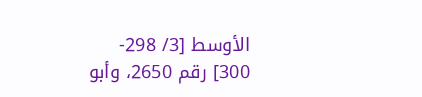الأوسط [3/ 298- 300] رقم 2650، وأبو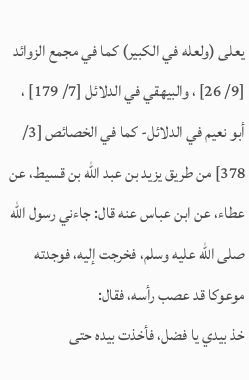يعلى (ولعله في الكبير) كما في مجمع الزوائد [9/ 26] ، والبيهقي في الدلائل [7/ 179] ، أبو نعيم في الدلائل- كما في الخصائص [3/ 378] من طريق يزيد بن عبد الله بن قسيط، عن عطاء، عن ابن عباس عنه قال: جاءني رسول الله صلى الله عليه وسلم، فخرجت إليه، فوجدته موعوكا قد عصب رأسه، فقال:
خذ بيدي يا فضل، فأخذت بيده حتى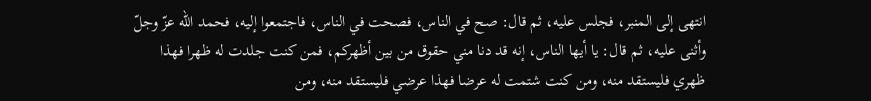انتهى إلى المنبر، فجلس عليه، ثم قال: صح في الناس، فصحت في الناس، فاجتمعوا إليه، فحمد الله عزّ وجلّ وأثنى عليه، ثم قال: يا أيها الناس، إنه قد دنا مني حقوق من بين أظهركم، فمن كنت جلدت له ظهرا فهذا ظهري فليستقد منه، ومن كنت شتمت له عرضا فهذا عرضي فليستقد منه، ومن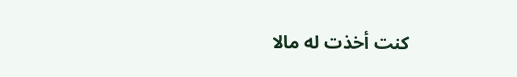كنت أخذت له مالا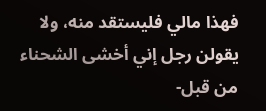فهذا مالي فليستقد منه، ولا يقولن رجل إني أخشى الشحناء من قبل-